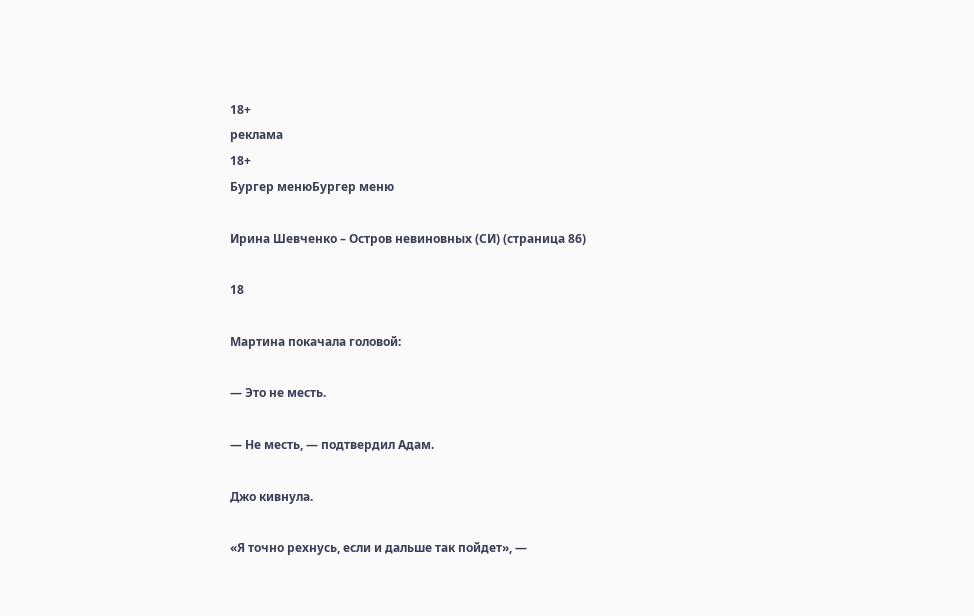18+
реклама
18+
Бургер менюБургер меню

Ирина Шевченко – Остров невиновных (СИ) (страница 86)

18

Мартина покачала головой:

— Это не месть.

— Не месть, — подтвердил Адам.

Джо кивнула.

«Я точно рехнусь, если и дальше так пойдет», —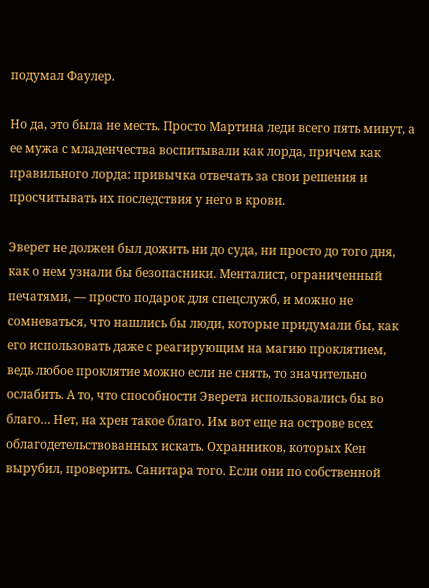подумал Фаулер.

Но да, это была не месть. Просто Мартина леди всего пять минут, а ее мужа с младенчества воспитывали как лорда, причем как правильного лорда: привычка отвечать за свои решения и просчитывать их последствия у него в крови.

Эверет не должен был дожить ни до суда, ни просто до того дня, как о нем узнали бы безопасники. Менталист, ограниченный печатями, — просто подарок для спецслужб, и можно не сомневаться, что нашлись бы люди, которые придумали бы, как его использовать даже с реагирующим на магию проклятием, ведь любое проклятие можно если не снять, то значительно ослабить. А то, что способности Эверета использовались бы во благо… Нет, на хрен такое благо. Им вот еще на острове всех облагодетельствованных искать. Охранников, которых Кен вырубил, проверить. Санитара того. Если они по собственной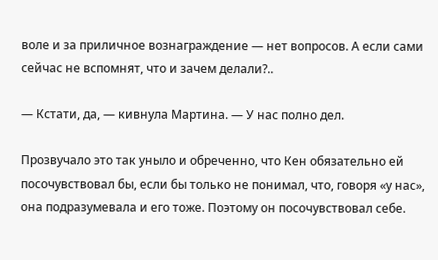воле и за приличное вознаграждение — нет вопросов. А если сами сейчас не вспомнят, что и зачем делали?..

— Кстати, да, — кивнула Мартина. — У нас полно дел.

Прозвучало это так уныло и обреченно, что Кен обязательно ей посочувствовал бы, если бы только не понимал, что, говоря «у нас», она подразумевала и его тоже. Поэтому он посочувствовал себе.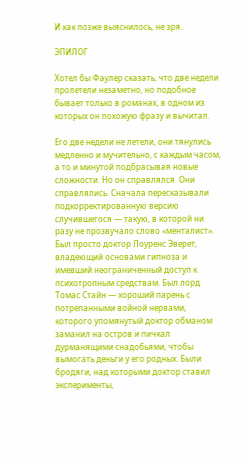И как позже выяснилось, не зря.

ЭПИЛОГ

Хотел бы Фаулер сказать, что две недели пролетели незаметно, но подобное бывает только в романах, в одном из которых он похожую фразу и вычитал.

Его две недели не летели, они тянулись медленно и мучительно, с каждым часом, а то и минутой подбрасывая новые сложности. Но он справлялся. Они справлялись. Сначала пересказывали подкорректированную версию случившегося — такую, в которой ни разу не прозвучало слово «менталист». Был просто доктор Лоуренс Эверет, владеющий основами гипноза и имевший неограниченный доступ к психотропным средствам. Был лорд Томас Стайн — хороший парень с потрепанными войной нервами, которого упомянутый доктор обманом заманил на остров и пичкал дурманящими снадобьями, чтобы вымогать деньги у его родных. Были бродяги, над которыми доктор ставил эксперименты,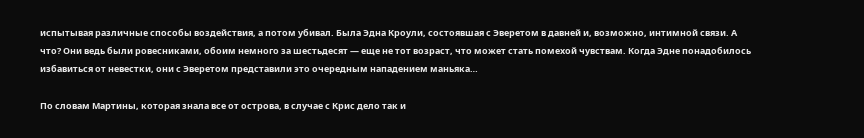испытывая различные способы воздействия, а потом убивал. Была Эдна Кроули, состоявшая с Эверетом в давней и, возможно, интимной связи. А что? Они ведь были ровесниками, обоим немного за шестьдесят — еще не тот возраст, что может стать помехой чувствам. Когда Эдне понадобилось избавиться от невестки, они с Эверетом представили это очередным нападением маньяка…

По словам Мартины, которая знала все от острова, в случае с Крис дело так и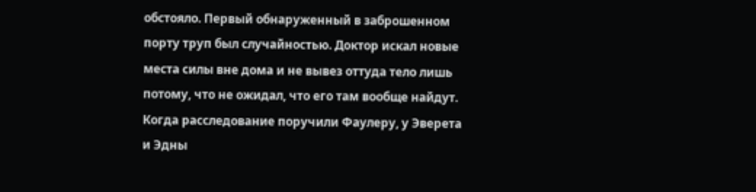обстояло. Первый обнаруженный в заброшенном порту труп был случайностью. Доктор искал новые места силы вне дома и не вывез оттуда тело лишь потому, что не ожидал, что его там вообще найдут. Когда расследование поручили Фаулеру, у Эверета и Эдны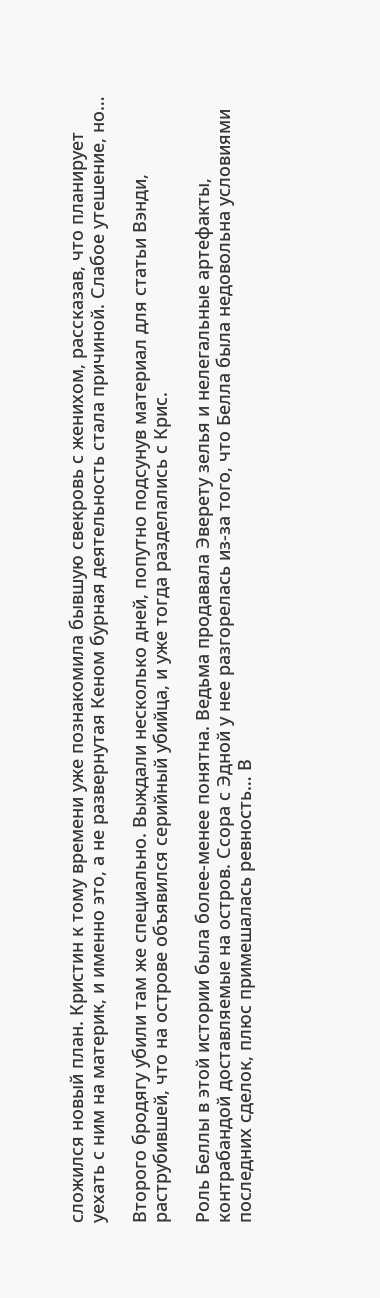сложился новый план. Кристин к тому времени уже познакомила бывшую свекровь с женихом, рассказав, что планирует уехать с ним на материк, и именно это, а не развернутая Кеном бурная деятельность стала причиной. Слабое утешение, но…

Второго бродягу убили там же специально. Выждали несколько дней, попутно подсунув материал для статьи Вэнди, раструбившей, что на острове объявился серийный убийца, и уже тогда разделались с Крис.

Роль Беллы в этой истории была более-менее понятна. Ведьма продавала Эверету зелья и нелегальные артефакты, контрабандой доставляемые на остров. Ссора с Эдной у нее разгорелась из-за того, что Белла была недовольна условиями последних сделок, плюс примешалась ревность… В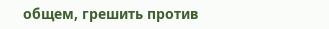общем, грешить против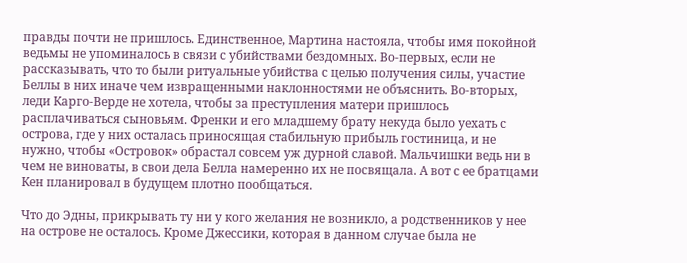правды почти не пришлось. Единственное, Мартина настояла, чтобы имя покойной ведьмы не упоминалось в связи с убийствами бездомных. Во-первых, если не рассказывать, что то были ритуальные убийства с целью получения силы, участие Беллы в них иначе чем извращенными наклонностями не объяснить. Во-вторых, леди Карго-Верде не хотела, чтобы за преступления матери пришлось расплачиваться сыновьям. Френки и его младшему брату некуда было уехать с острова, где у них осталась приносящая стабильную прибыль гостиница, и не нужно, чтобы «Островок» обрастал совсем уж дурной славой. Мальчишки ведь ни в чем не виноваты, в свои дела Белла намеренно их не посвящала. А вот с ее братцами Кен планировал в будущем плотно пообщаться.

Что до Эдны, прикрывать ту ни у кого желания не возникло, а родственников у нее на острове не осталось. Кроме Джессики, которая в данном случае была не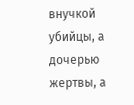внучкой убийцы, а дочерью жертвы, а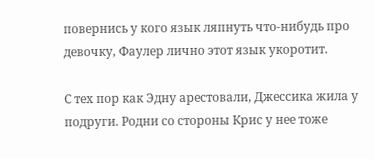повернись у кого язык ляпнуть что-нибудь про девочку, Фаулер лично этот язык укоротит.

С тех пор как Эдну арестовали, Джессика жила у подруги. Родни со стороны Крис у нее тоже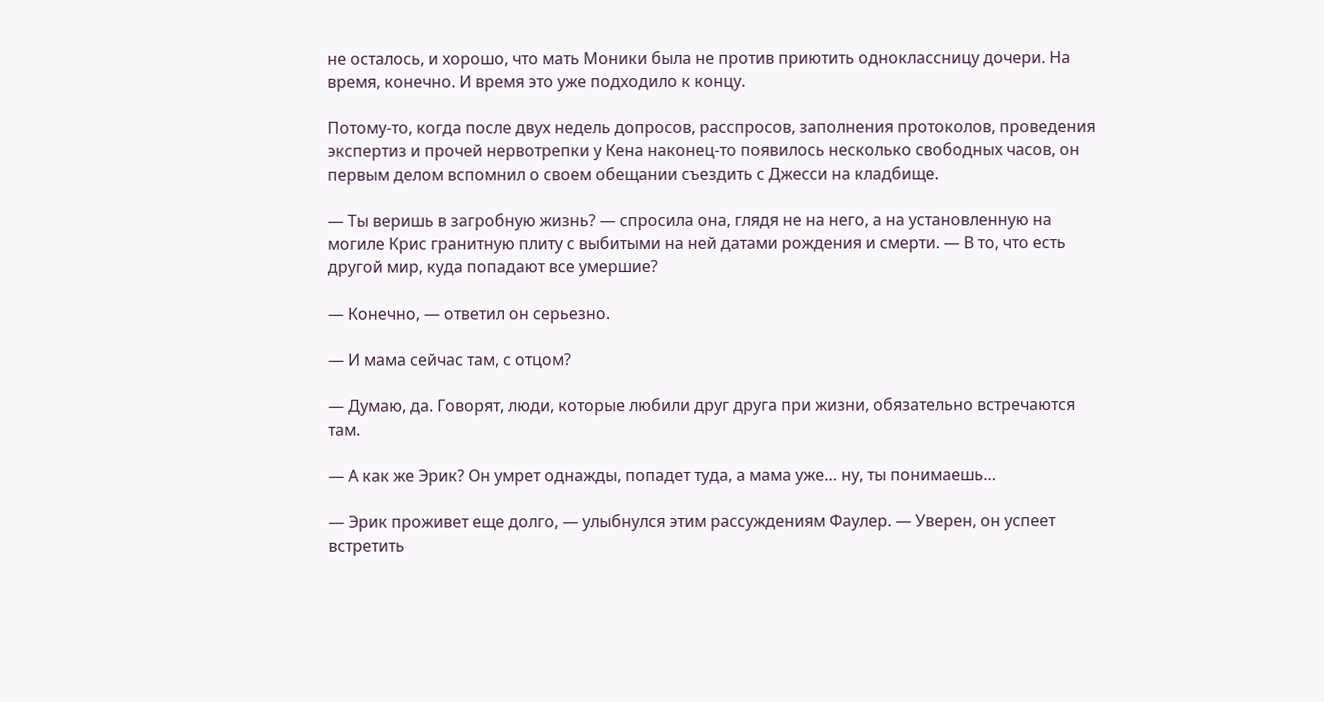не осталось, и хорошо, что мать Моники была не против приютить одноклассницу дочери. На время, конечно. И время это уже подходило к концу.

Потому-то, когда после двух недель допросов, расспросов, заполнения протоколов, проведения экспертиз и прочей нервотрепки у Кена наконец-то появилось несколько свободных часов, он первым делом вспомнил о своем обещании съездить с Джесси на кладбище.

— Ты веришь в загробную жизнь? — спросила она, глядя не на него, а на установленную на могиле Крис гранитную плиту с выбитыми на ней датами рождения и смерти. — В то, что есть другой мир, куда попадают все умершие?

— Конечно, — ответил он серьезно.

— И мама сейчас там, с отцом?

— Думаю, да. Говорят, люди, которые любили друг друга при жизни, обязательно встречаются там.

— А как же Эрик? Он умрет однажды, попадет туда, а мама уже… ну, ты понимаешь…

— Эрик проживет еще долго, — улыбнулся этим рассуждениям Фаулер. — Уверен, он успеет встретить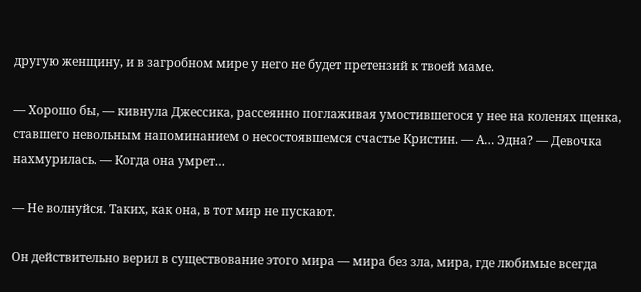другую женщину, и в загробном мире у него не будет претензий к твоей маме.

— Хорошо бы, — кивнула Джессика, рассеянно поглаживая умостившегося у нее на коленях щенка, ставшего невольным напоминанием о несостоявшемся счастье Кристин. — А… Эдна? — Девочка нахмурилась. — Когда она умрет…

— Не волнуйся. Таких, как она, в тот мир не пускают.

Он действительно верил в существование этого мира — мира без зла, мира, где любимые всегда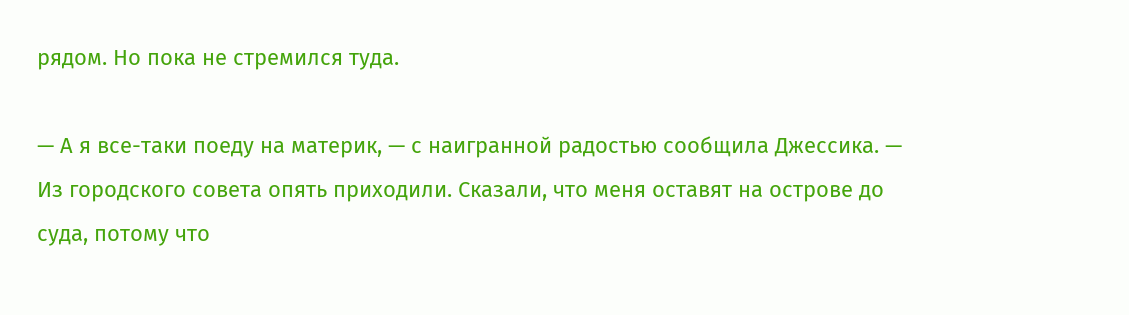рядом. Но пока не стремился туда.

— А я все-таки поеду на материк, — с наигранной радостью сообщила Джессика. — Из городского совета опять приходили. Сказали, что меня оставят на острове до суда, потому что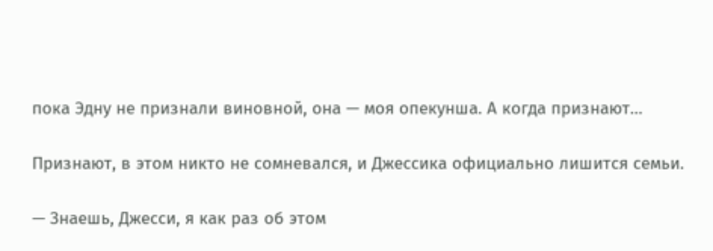пока Эдну не признали виновной, она — моя опекунша. А когда признают…

Признают, в этом никто не сомневался, и Джессика официально лишится семьи.

— Знаешь, Джесси, я как раз об этом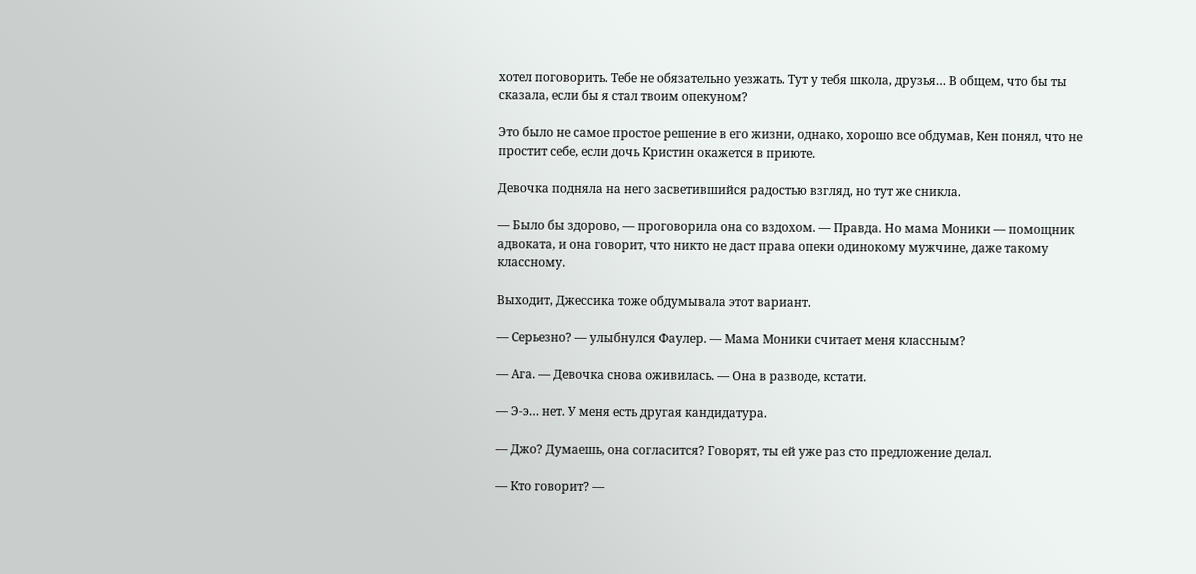хотел поговорить. Тебе не обязательно уезжать. Тут у тебя школа, друзья… В общем, что бы ты сказала, если бы я стал твоим опекуном?

Это было не самое простое решение в его жизни, однако, хорошо все обдумав, Кен понял, что не простит себе, если дочь Кристин окажется в приюте.

Девочка подняла на него засветившийся радостью взгляд, но тут же сникла.

— Было бы здорово, — проговорила она со вздохом. — Правда. Но мама Моники — помощник адвоката, и она говорит, что никто не даст права опеки одинокому мужчине, даже такому классному.

Выходит, Джессика тоже обдумывала этот вариант.

— Серьезно? — улыбнулся Фаулер. — Мама Моники считает меня классным?

— Ага. — Девочка снова оживилась. — Она в разводе, кстати.

— Э-э… нет. У меня есть другая кандидатура.

— Джо? Думаешь, она согласится? Говорят, ты ей уже раз сто предложение делал.

— Кто говорит? —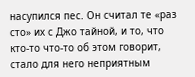насупился пес. Он считал те «раз сто» их с Джо тайной, и то, что кто-то что-то об этом говорит, стало для него неприятным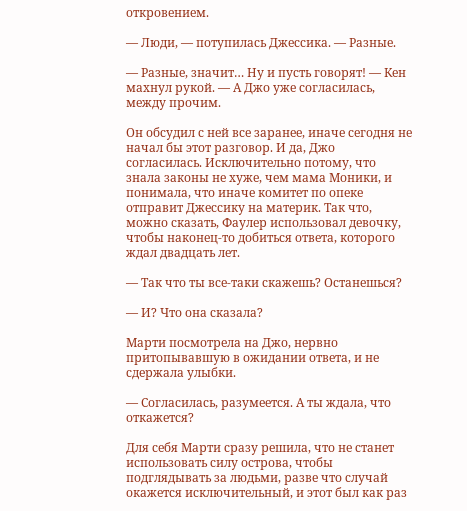откровением.

— Люди, — потупилась Джессика. — Разные.

— Разные, значит… Ну и пусть говорят! — Кен махнул рукой. — А Джо уже согласилась, между прочим.

Он обсудил с ней все заранее, иначе сегодня не начал бы этот разговор. И да, Джо согласилась. Исключительно потому, что знала законы не хуже, чем мама Моники, и понимала, что иначе комитет по опеке отправит Джессику на материк. Так что, можно сказать, Фаулер использовал девочку, чтобы наконец-то добиться ответа, которого ждал двадцать лет.

— Так что ты все-таки скажешь? Останешься?

— И? Что она сказала?

Марти посмотрела на Джо, нервно притопывавшую в ожидании ответа, и не сдержала улыбки.

— Согласилась, разумеется. А ты ждала, что откажется?

Для себя Марти сразу решила, что не станет использовать силу острова, чтобы подглядывать за людьми, разве что случай окажется исключительный, и этот был как раз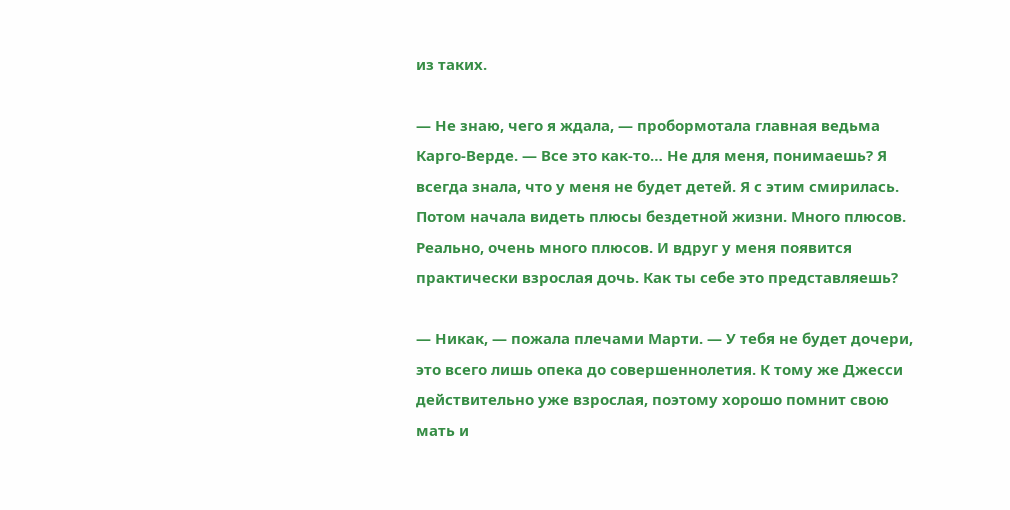из таких.

— Не знаю, чего я ждала, — пробормотала главная ведьма Карго-Верде. — Все это как-то… Не для меня, понимаешь? Я всегда знала, что у меня не будет детей. Я с этим смирилась. Потом начала видеть плюсы бездетной жизни. Много плюсов. Реально, очень много плюсов. И вдруг у меня появится практически взрослая дочь. Как ты себе это представляешь?

— Никак, — пожала плечами Марти. — У тебя не будет дочери, это всего лишь опека до совершеннолетия. К тому же Джесси действительно уже взрослая, поэтому хорошо помнит свою мать и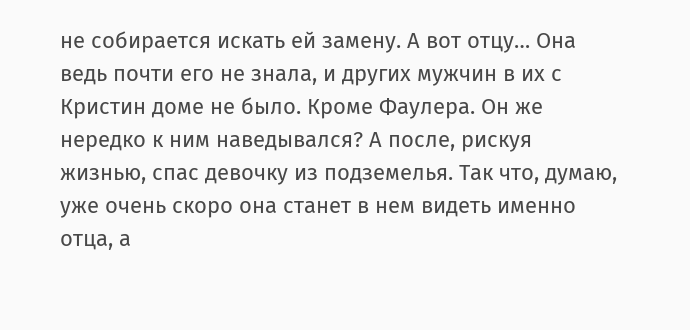не собирается искать ей замену. А вот отцу… Она ведь почти его не знала, и других мужчин в их с Кристин доме не было. Кроме Фаулера. Он же нередко к ним наведывался? А после, рискуя жизнью, спас девочку из подземелья. Так что, думаю, уже очень скоро она станет в нем видеть именно отца, а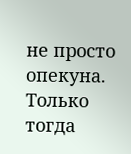не просто опекуна. Только тогда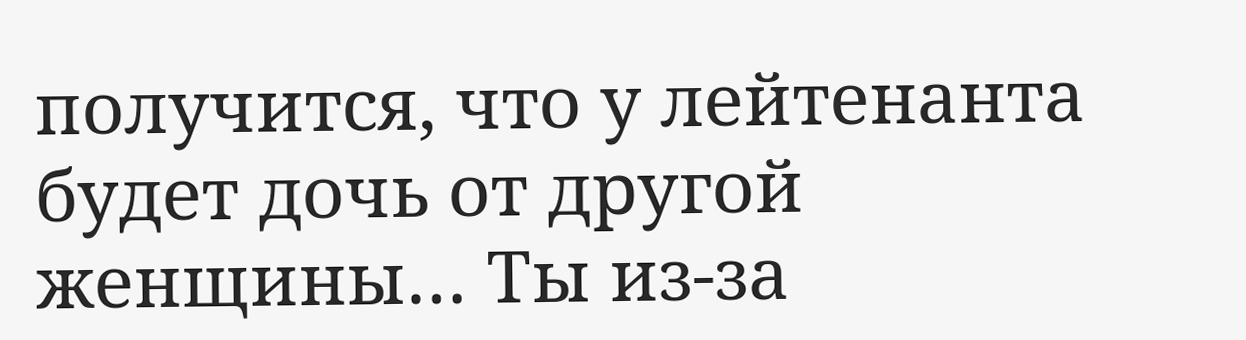получится, что у лейтенанта будет дочь от другой женщины… Ты из-за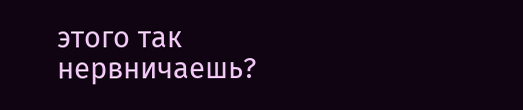этого так нервничаешь?